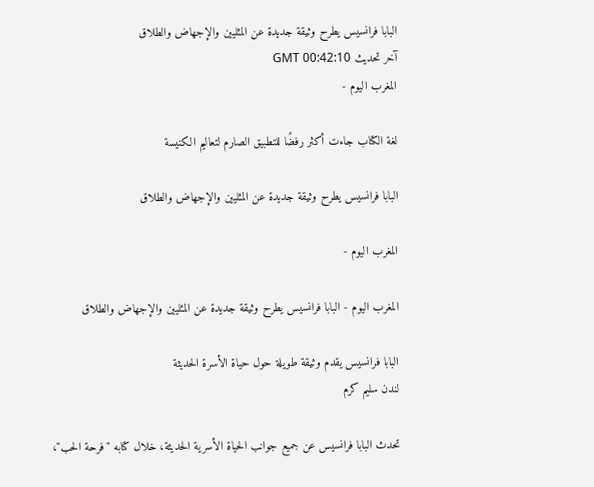البابا فرانسيس يطرح وثيقة جديدة عن المثليين والإجهاض والطلاق
آخر تحديث GMT 00:42:10
المغرب اليوم -

لغة الكتاب جاءت أكثر رفضًا للتطبيق الصارم لتعاليم الكنيسة

البابا فرانسيس يطرح وثيقة جديدة عن المثليين والإجهاض والطلاق

المغرب اليوم -

المغرب اليوم - البابا فرانسيس يطرح وثيقة جديدة عن المثليين والإجهاض والطلاق

البابا فرانسيس يقدم وثيقة طويلة حول حياة الأسرة الحديثة
لندن سليم كرم

تحدث البابا فرانسيس عن جميع جوانب الحياة الأسرية الحديثة، خلال كتابه "فرحة الحب"،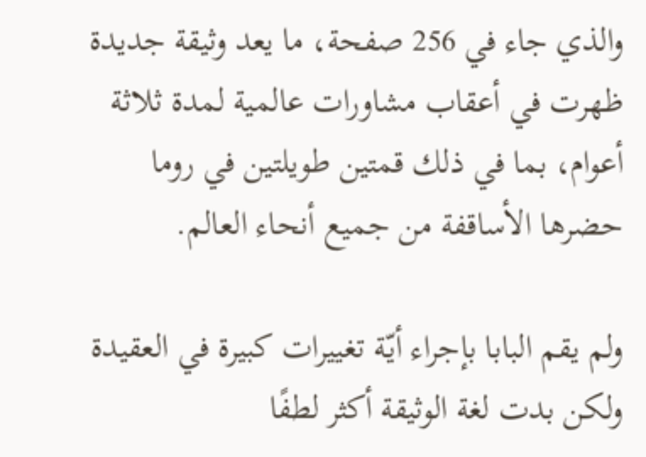والذي جاء في 256 صفحة، ما يعد وثيقة جديدة ظهرت في أعقاب مشاورات عالمية لمدة ثلاثة أعوام، بما في ذلك قمتين طويلتين في روما حضرها الأساقفة من جميع أنحاء العالم.

ولم يقم البابا بإجراء أيّة تغييرات كبيرة في العقيدة ولكن بدت لغة الوثيقة أكثر لطفًا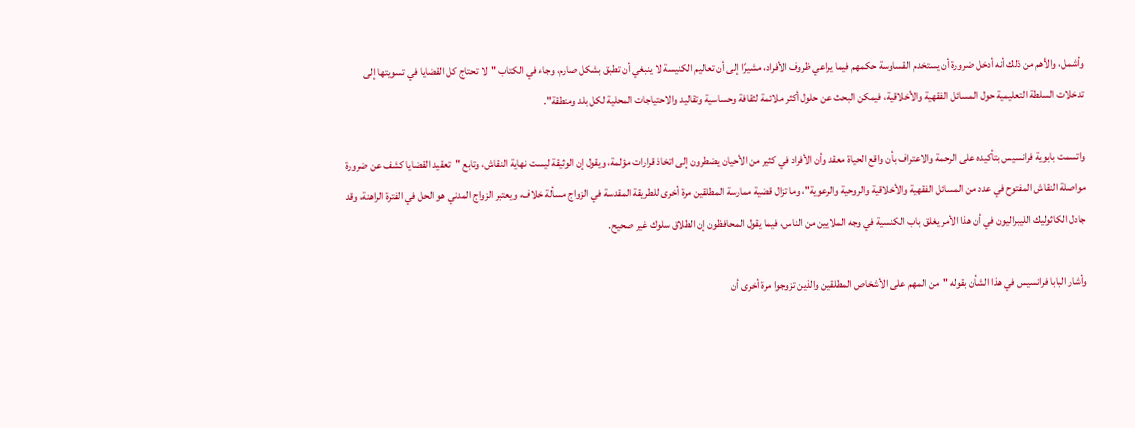وأشمل، والأهم من ذلك أنه أدخل ضرورة أن يستخدم القساوسة حكمهم فيما يراعي ظروف الأفراد، مشيرًا إلى أن تعاليم الكنيسة لا ينبغي أن تطبق بشكل صارم، وجاء في الكتاب "لا تحتاج كل القضايا في تسويتها إلى تدخلات السلطة التعليمية حول المسائل الفقهية والأخلاقية، فيمكن البحث عن حلول أكثر ملائمة لثقافة وحساسية وتقاليد والاحتياجات المحلية لكل بلد ومنطقة".

واتسمت بابوية فرانسيس بتأكيده على الرحمة والاعتراف بأن واقع الحياة معقد وأن الأفراد في كثير من الأحيان يضطرون إلى اتخاذ قرارات مؤلمة، ويقول إن الوثيقة ليست نهاية النقاش، وتابع "تعقيد القضايا كشف عن ضرورة مواصلة النقاش المفتوح في عدد من المسائل الفقهية والأخلاقية والروحية والرعوية"، وما تزال قضية ممارسة المطلقين مرة أخرى للطريقة المقدسة في الزواج مسألة خلاف، ويعتبر الزواج المدني هو الحل في الفترة الراهنة، وقد جادل الكاثوليك الليبراليون في أن هذا الأمر يغلق باب الكنسية في وجه الملايين من الناس، فيما يقول المحافظون إن الطلاق سلوك غير صحيح.

وأشار البابا فرانسيس في هذا الشأن بقوله "من المهم على الأشخاص المطلقين والذين تزوجوا مرة أخرى أن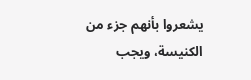يشعروا بأنهم جزء من الكنيسة، ويجب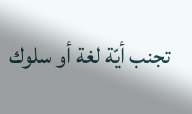تجنب أيّة لغة أو سلوك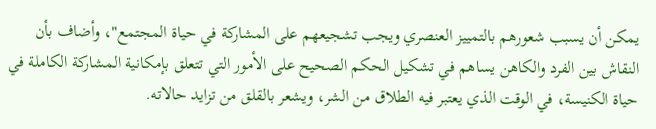يمكن أن يسبب شعورهم بالتمييز العنصري ويجب تشجيعهم على المشاركة في حياة المجتمع"، وأضاف بأن النقاش بين الفرد والكاهن يساهم في تشكيل الحكم الصحيح على الأمور التي تتعلق بإمكانية المشاركة الكاملة في حياة الكنيسة، في الوقت الذي يعتبر فيه الطلاق من الشر، ويشعر بالقلق من تزايد حالاته.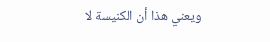ويعني هذا أن الكنيسة لا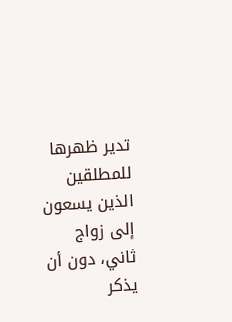تدير ظهرها للمطلقين الذين يسعون إلى زواج ثاني، دون أن يذكر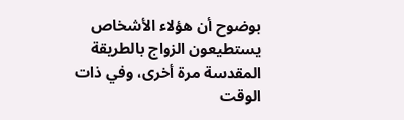بوضوح أن هؤلاء الأشخاص يستطيعون الزواج بالطريقة المقدسة مرة أخرى، وفي ذات الوقت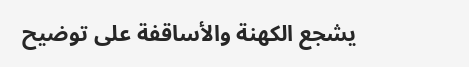يشجع الكهنة والأساقفة على توضيح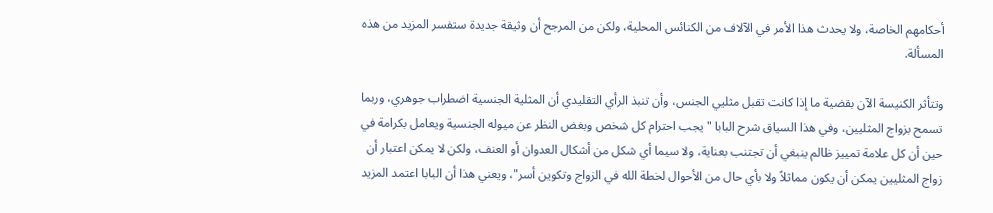أحكامهم الخاصة، ولا يحدث هذا الأمر في الآلاف من الكنائس المحلية، ولكن من المرجح أن وثيقة جديدة ستفسر المزيد من هذه المسألة.

وتتأثر الكنيسة الآن بقضية ما إذا كانت تقبل مثليي الجنس، وأن تنبذ الرأي التقليدي أن المثلية الجنسية اضطراب جوهري، وربما تسمح بزواج المثليين، وفي هذا السياق شرح البابا "يجب احترام كل شخص وبغض النظر عن ميوله الجنسية ويعامل بكرامة في حين أن كل علامة تمييز ظالم ينبغي أن تجتنب بعناية، ولا سيما أي شكل من أشكال العدوان أو العنف، ولكن لا يمكن اعتبار أن زواج المثليين يمكن أن يكون مماثلاً ولا بأي حال من الأحوال لخطة الله في الزواج وتكوين أسر"، ويعني هذا أن البابا اعتمد المزيد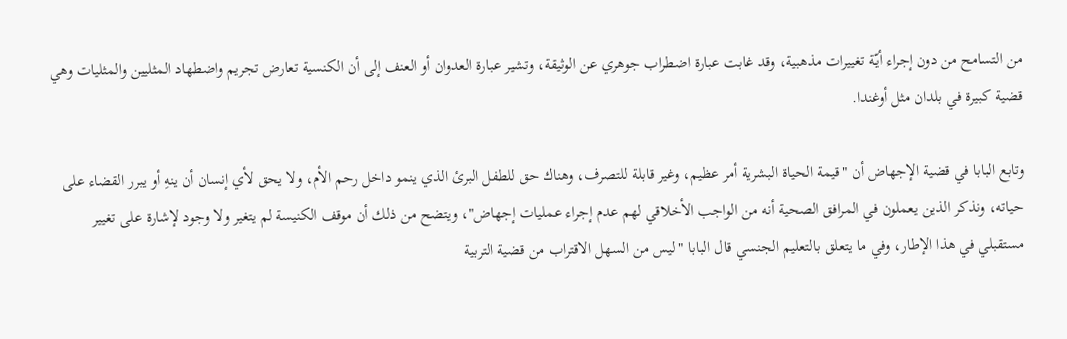من التسامح من دون إجراء أيّة تغييرات مذهبية، وقد غابت عبارة اضطراب جوهري عن الوثيقة، وتشير عبارة العدوان أو العنف إلى أن الكنسية تعارض تجريم واضطهاد المثليين والمثليات وهي قضية كبيرة في بلدان مثل أوغندا.

وتابع البابا في قضية الإجهاض أن "قيمة الحياة البشرية أمر عظيم، وغير قابلة للتصرف، وهناك حق للطفل البرئ الذي ينمو داخل رحم الأم، ولا يحق لأي إنسان أن ينهِ أو يبرر القضاء على حياته، ونذكر الذين يعملون في المرافق الصحية أنه من الواجب الأخلاقي لهم عدم إجراء عمليات إجهاض"، ويتضح من ذلك أن موقف الكنيسة لم يتغير ولا وجود لإشارة على تغيير مستقبلي في هذا الإطار، وفي ما يتعلق بالتعليم الجنسي قال البابا "ليس من السهل الاقتراب من قضية التربية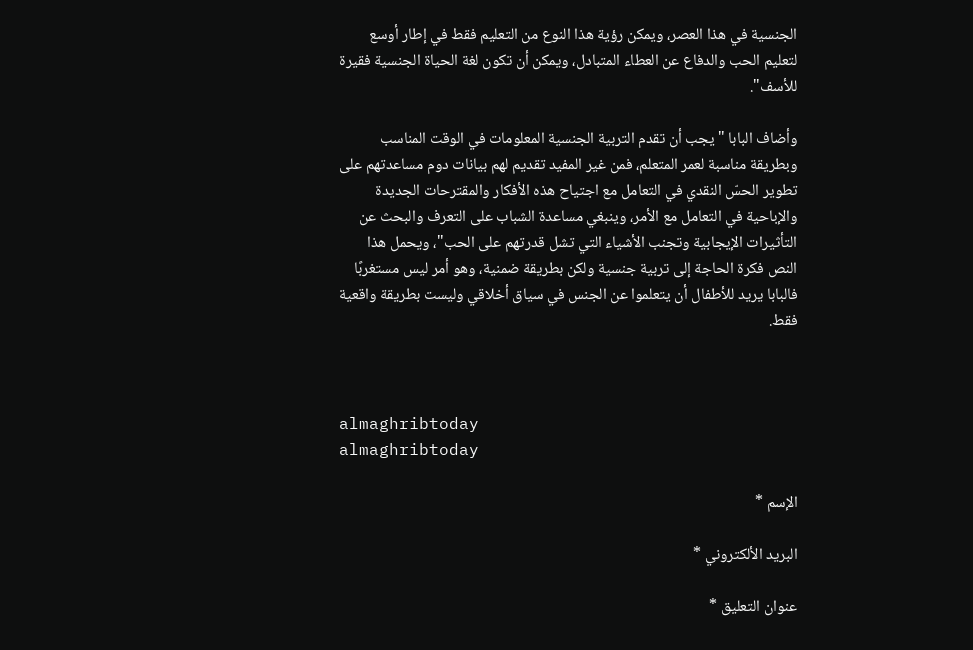الجنسية في هذا العصر، ويمكن رؤية هذا النوع من التعليم فقط في إطار أوسع لتعليم الحب والدفاع عن العطاء المتبادل، ويمكن أن تكون لغة الحياة الجنسية فقيرة للأسف".

وأضاف البابا "يجب أن تقدم التربية الجنسية المعلومات في الوقت المناسب وبطريقة مناسبة لعمر المتعلم، فمن غير المفيد تقديم لهم بيانات دوم مساعدتهم على تطوير الحسّ النقدي في التعامل مع اجتياح هذه الأفكار والمقترحات الجديدة والإباحية في التعامل مع الأمر، وينبغي مساعدة الشباب على التعرف والبحث عن التأثيرات الإيجابية وتجنب الأشياء التي تشل قدرتهم على الحب"، ويحمل هذا النص فكرة الحاجة إلى تربية جنسية ولكن بطريقة ضمنية، وهو أمر ليس مستغربًا فالبابا يريد للأطفال أن يتعلموا عن الجنس في سياق أخلاقي وليست بطريقة واقعية فقط.



almaghribtoday
almaghribtoday

الإسم *

البريد الألكتروني *

عنوان التعليق *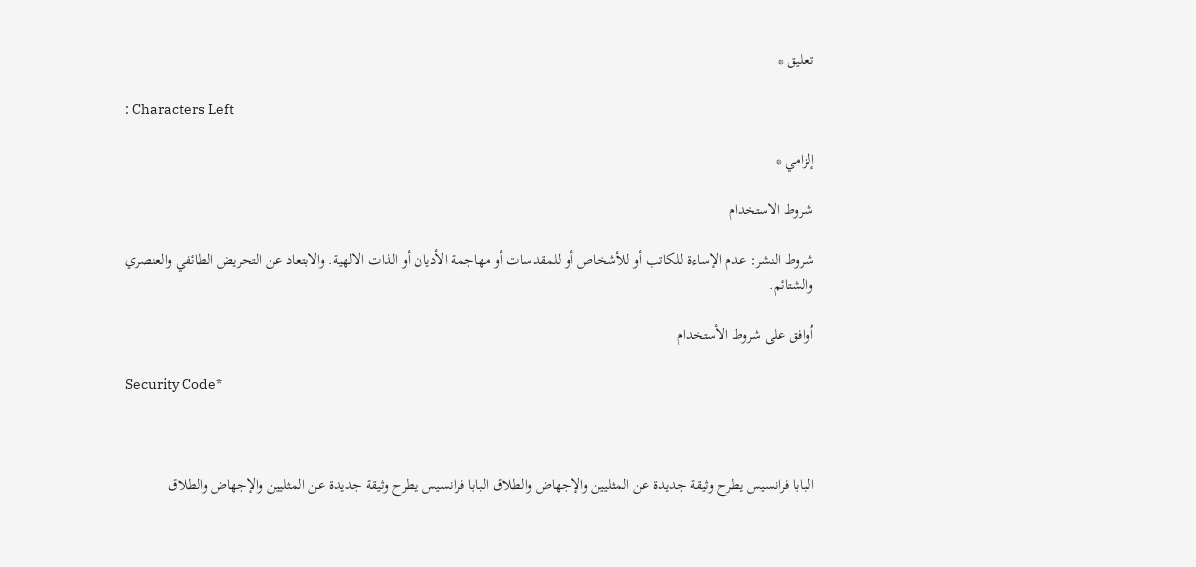تعليق *

: Characters Left

إلزامي *

شروط الاستخدام

شروط النشر: عدم الإساءة للكاتب أو للأشخاص أو للمقدسات أو مهاجمة الأديان أو الذات الالهية. والابتعاد عن التحريض الطائفي والعنصري والشتائم.

اُوافق على شروط الأستخدام

Security Code*



البابا فرانسيس يطرح وثيقة جديدة عن المثليين والإجهاض والطلاق البابا فرانسيس يطرح وثيقة جديدة عن المثليين والإجهاض والطلاق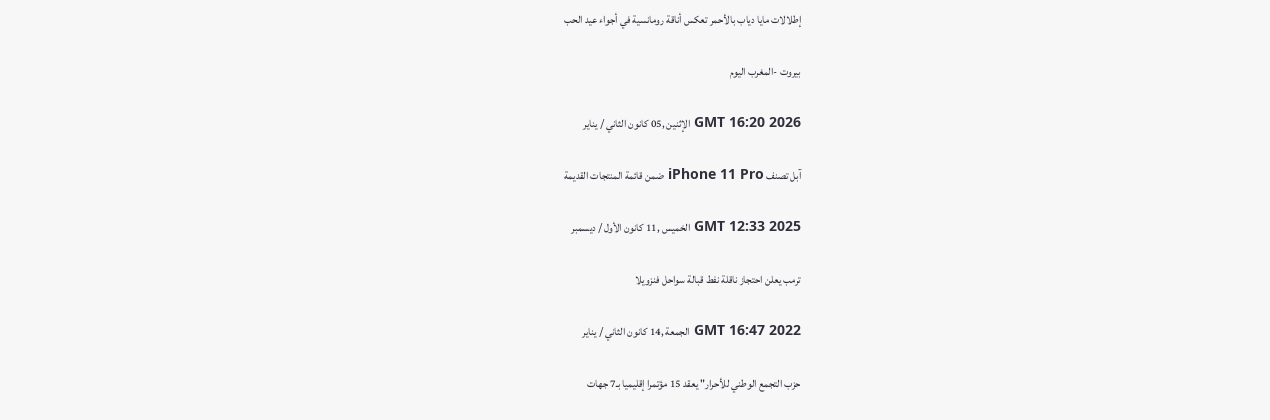إطلالات مايا دياب بالأحمر تعكس أناقة رومانسية في أجواء عيد الحب

بيروت -المغرب اليوم

GMT 16:20 2026 الإثنين ,05 كانون الثاني / يناير

آبل تصنف iPhone 11 Pro ضمن قائمة المنتجات القديمة

GMT 12:33 2025 الخميس ,11 كانون الأول / ديسمبر

ترمب يعلن احتجاز ناقلة نفط قبالة سواحل فنزويلا

GMT 16:47 2022 الجمعة ,14 كانون الثاني / يناير

حزب التجمع الوطني للأحرار" يعقد 15 مؤتمرا إقليميا بـ7 جهات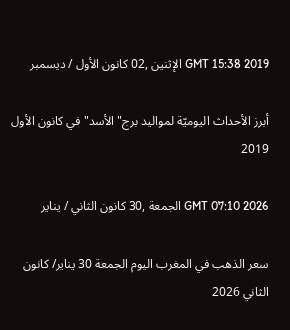GMT 15:38 2019 الإثنين ,02 كانون الأول / ديسمبر

أبرز الأحداث اليوميّة لمواليد برج"الأسد" في كانون الأول 2019

GMT 07:10 2026 الجمعة ,30 كانون الثاني / يناير

سعر الذهب في المغرب اليوم الجمعة 30 يناير/ كانون الثاني 2026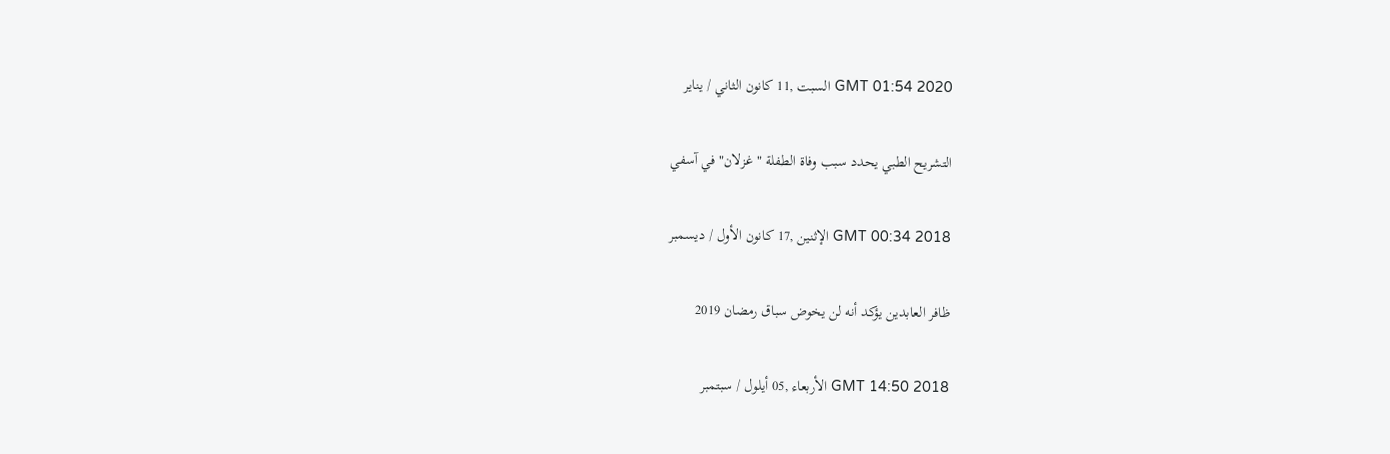GMT 01:54 2020 السبت ,11 كانون الثاني / يناير

التشريح الطبي يحدد سبب وفاة الطفلة "غزلان" في آسفي

GMT 00:34 2018 الإثنين ,17 كانون الأول / ديسمبر

ظافر العابدين يؤكد أنه لن يخوض سباق رمضان 2019

GMT 14:50 2018 الأربعاء ,05 أيلول / سبتمبر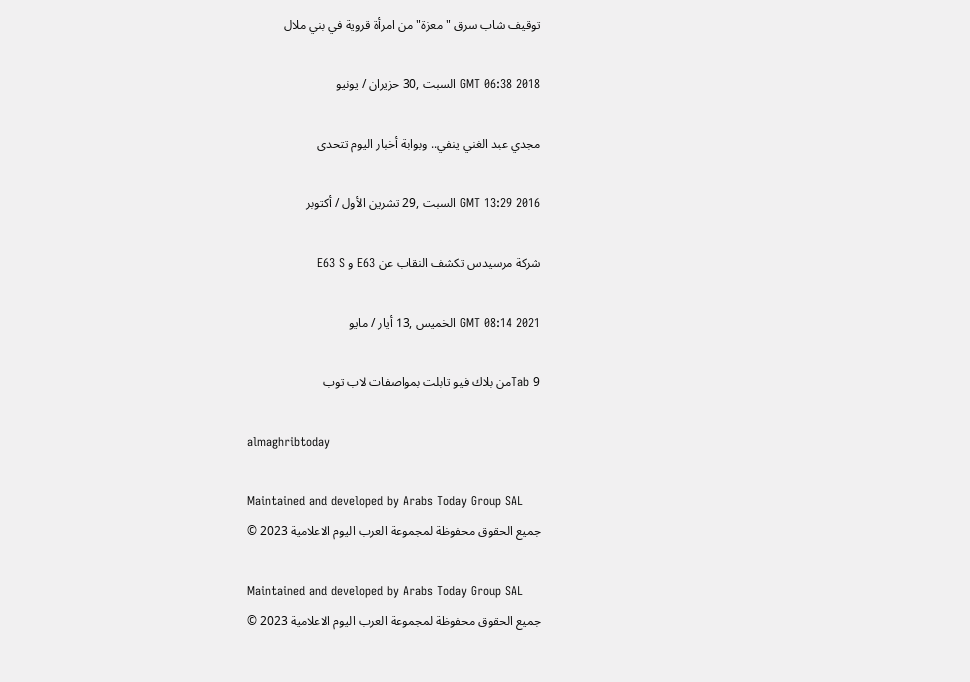توقيف شاب سرق "معزة" من امرأة قروية في بني ملال

GMT 06:38 2018 السبت ,30 حزيران / يونيو

مجدي عبد الغني ينفي.. وبوابة أخبار اليوم تتحدى

GMT 13:29 2016 السبت ,29 تشرين الأول / أكتوبر

شركة مرسيدس تكشف النقاب عن E63 و E63 S

GMT 08:14 2021 الخميس ,13 أيار / مايو

Tab 9من بلاك فيو تابلت بمواصفات لاب توب

almaghribtoday

Maintained and developed by Arabs Today Group SAL
جميع الحقوق محفوظة لمجموعة العرب اليوم الاعلامية 2023 ©

Maintained and developed by Arabs Today Group SAL
جميع الحقوق محفوظة لمجموعة العرب اليوم الاعلامية 2023 ©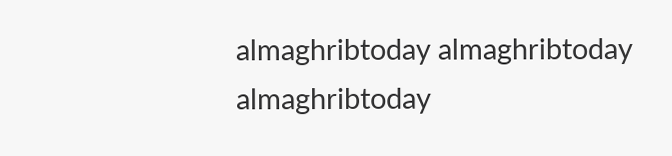almaghribtoday almaghribtoday almaghribtoday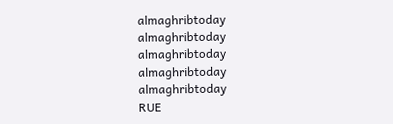almaghribtoday
almaghribtoday almaghribtoday almaghribtoday
almaghribtoday
RUE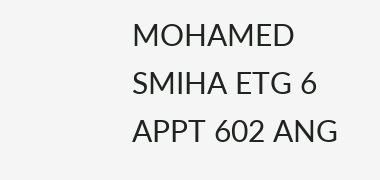MOHAMED SMIHA ETG 6 APPT 602 ANG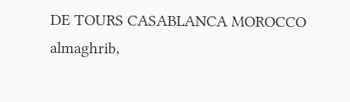DE TOURS CASABLANCA MOROCCO
almaghrib,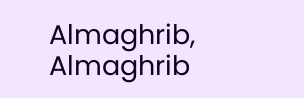Almaghrib, Almaghrib